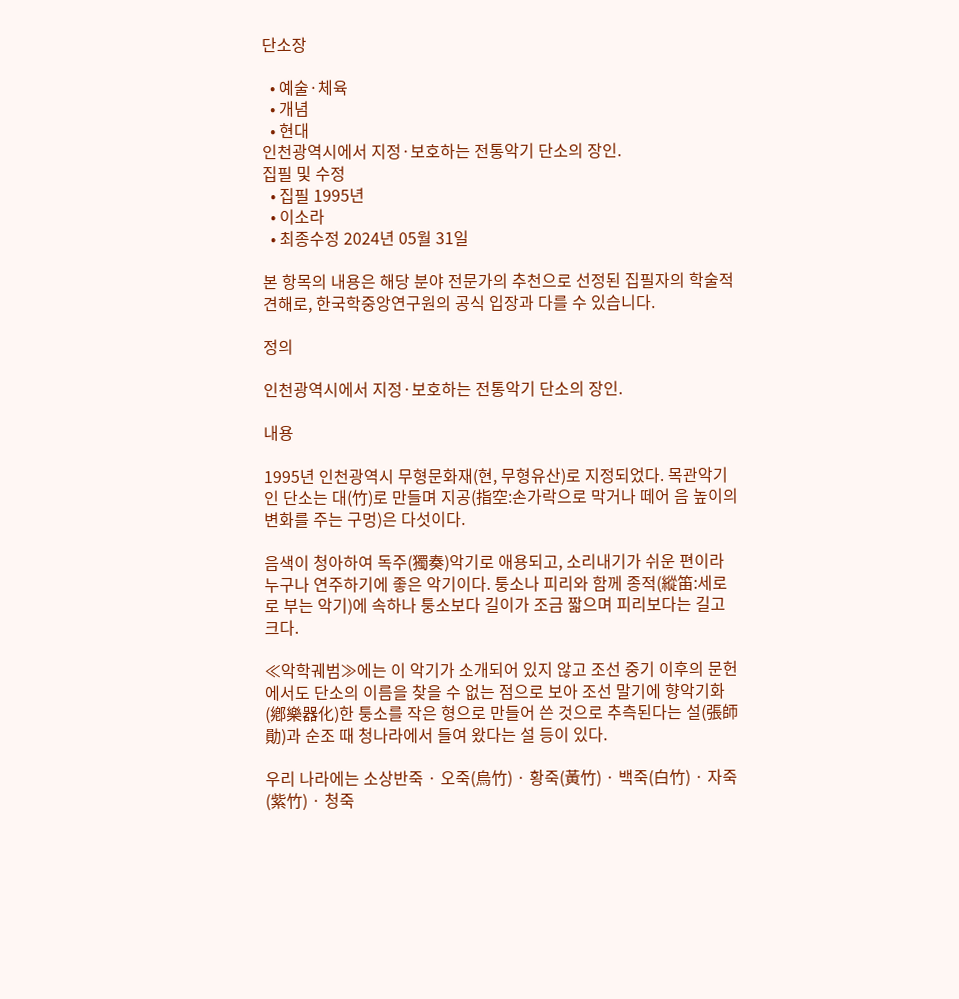단소장

  • 예술·체육
  • 개념
  • 현대
인천광역시에서 지정·보호하는 전통악기 단소의 장인.
집필 및 수정
  • 집필 1995년
  • 이소라
  • 최종수정 2024년 05월 31일

본 항목의 내용은 해당 분야 전문가의 추천으로 선정된 집필자의 학술적 견해로, 한국학중앙연구원의 공식 입장과 다를 수 있습니다.

정의

인천광역시에서 지정·보호하는 전통악기 단소의 장인.

내용

1995년 인천광역시 무형문화재(현, 무형유산)로 지정되었다. 목관악기인 단소는 대(竹)로 만들며 지공(指空:손가락으로 막거나 떼어 음 높이의 변화를 주는 구멍)은 다섯이다.

음색이 청아하여 독주(獨奏)악기로 애용되고, 소리내기가 쉬운 편이라 누구나 연주하기에 좋은 악기이다. 퉁소나 피리와 함께 종적(縱笛:세로로 부는 악기)에 속하나 퉁소보다 길이가 조금 짧으며 피리보다는 길고 크다.

≪악학궤범≫에는 이 악기가 소개되어 있지 않고 조선 중기 이후의 문헌에서도 단소의 이름을 찾을 수 없는 점으로 보아 조선 말기에 향악기화(鄕樂器化)한 퉁소를 작은 형으로 만들어 쓴 것으로 추측된다는 설(張師勛)과 순조 때 청나라에서 들여 왔다는 설 등이 있다.

우리 나라에는 소상반죽 · 오죽(烏竹) · 황죽(黃竹) · 백죽(白竹) · 자죽(紫竹) · 청죽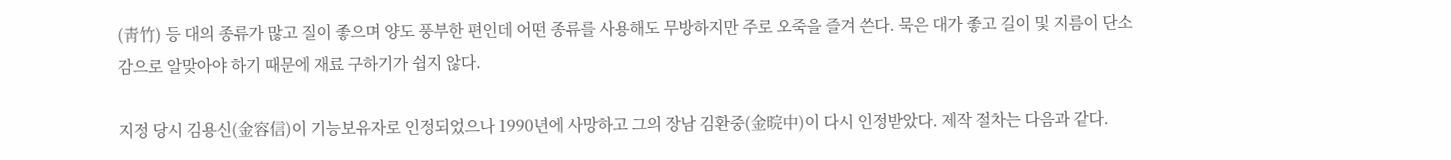(靑竹) 등 대의 종류가 많고 질이 좋으며 양도 풍부한 편인데 어떤 종류를 사용해도 무방하지만 주로 오죽을 즐겨 쓴다. 묵은 대가 좋고 길이 및 지름이 단소감으로 알맞아야 하기 때문에 재료 구하기가 쉽지 않다.

지정 당시 김용신(金容信)이 기능보유자로 인정되었으나 1990년에 사망하고 그의 장남 김환중(金晥中)이 다시 인정받았다. 제작 절차는 다음과 같다.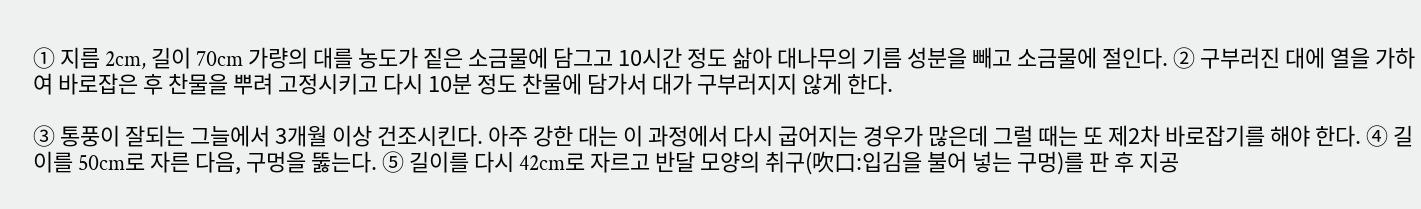① 지름 2cm, 길이 70cm 가량의 대를 농도가 짙은 소금물에 담그고 10시간 정도 삶아 대나무의 기름 성분을 빼고 소금물에 절인다. ② 구부러진 대에 열을 가하여 바로잡은 후 찬물을 뿌려 고정시키고 다시 10분 정도 찬물에 담가서 대가 구부러지지 않게 한다.

③ 통풍이 잘되는 그늘에서 3개월 이상 건조시킨다. 아주 강한 대는 이 과정에서 다시 굽어지는 경우가 많은데 그럴 때는 또 제2차 바로잡기를 해야 한다. ④ 길이를 50cm로 자른 다음, 구멍을 뚫는다. ⑤ 길이를 다시 42cm로 자르고 반달 모양의 취구(吹口:입김을 불어 넣는 구멍)를 판 후 지공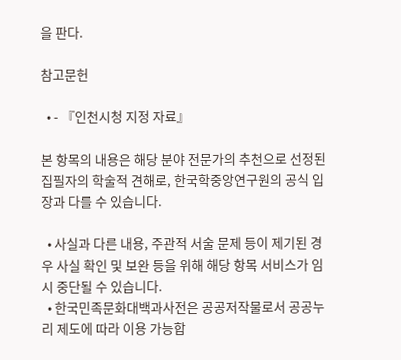을 판다.

참고문헌

  • - 『인천시청 지정 자료』

본 항목의 내용은 해당 분야 전문가의 추천으로 선정된 집필자의 학술적 견해로, 한국학중앙연구원의 공식 입장과 다를 수 있습니다.

  • 사실과 다른 내용, 주관적 서술 문제 등이 제기된 경우 사실 확인 및 보완 등을 위해 해당 항목 서비스가 임시 중단될 수 있습니다.
  • 한국민족문화대백과사전은 공공저작물로서 공공누리 제도에 따라 이용 가능합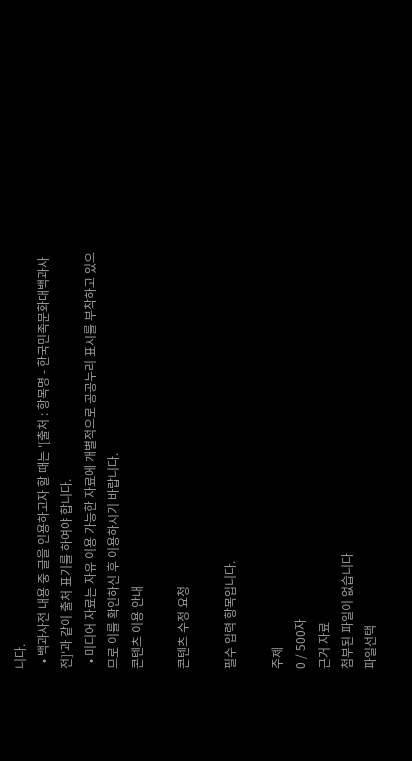니다.
  • 백과사전 내용 중 글을 인용하고자 할 때는 '[출처 : 항목명 - 한국민족문화대백과사전]'과 같이 출처 표기를 하여야 합니다.
  • 미디어 자료는 자유 이용 가능한 자료에 개별적으로 공공누리 표시를 부착하고 있으므로 이를 확인하신 후 이용하시기 바랍니다.
콘텐츠 이용 안내

콘텐츠 수정 요청

필수 입력 항목입니다.

주제
0 / 500자
근거 자료
첨부된 파일이 없습니다
파일선택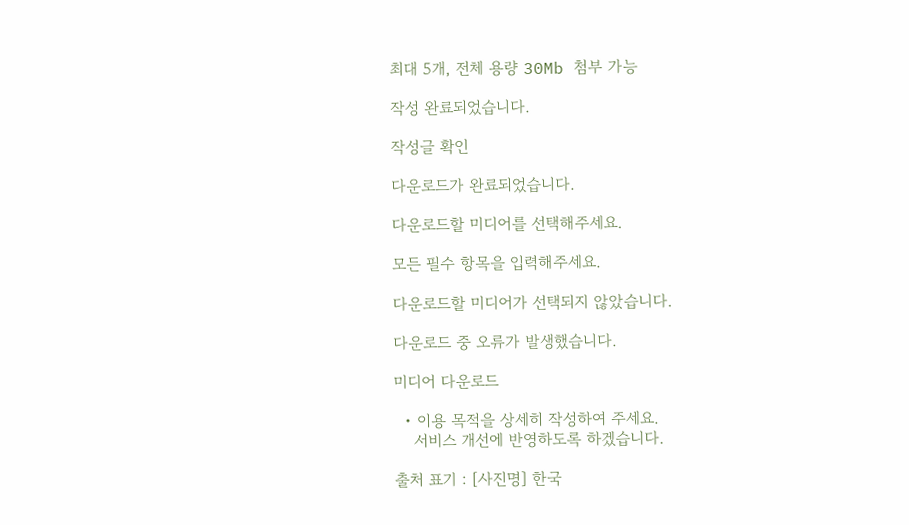최대 5개, 전체 용량 30Mb 첨부 가능

작성 완료되었습니다.

작성글 확인

다운로드가 완료되었습니다.

다운로드할 미디어를 선택해주세요.

모든 필수 항목을 입력해주세요.

다운로드할 미디어가 선택되지 않았습니다.

다운로드 중 오류가 발생했습니다.

미디어 다운로드

  • 이용 목적을 상세히 작성하여 주세요.
    서비스 개선에 반영하도록 하겠습니다.

출처 표기 : [사진명] 한국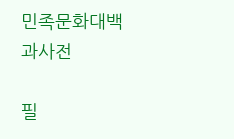민족문화대백과사전

필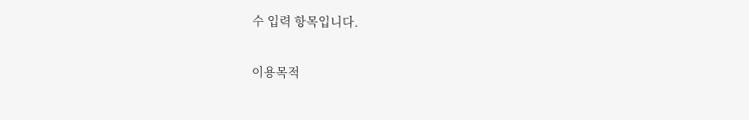수 입력 항목입니다.

이용목적